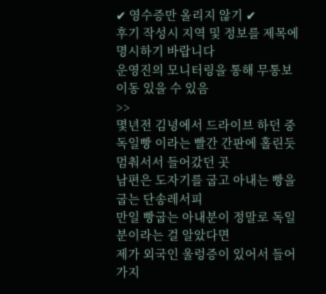✔ 영수증만 올리지 않기 ✔
후기 작성시 지역 및 정보를 제목에 명시하기 바랍니다
운영진의 모니터링을 통해 무통보 이동 있을 수 있음
>>
몇년전 김녕에서 드라이브 하던 중
독일빵 이라는 빨간 간판에 홀린듯 멈춰서서 들어갔던 곳
남편은 도자기를 굽고 아내는 빵을 굽는 단송레서피
만일 빵굽는 아내분이 정말로 독일분이라는 걸 알았다면
제가 외국인 울렁증이 있어서 들어가지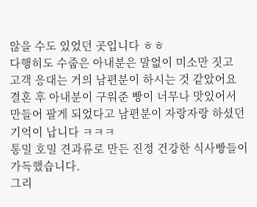않을 수도 있었던 곳입니다 ㅎㅎ
다행히도 수줍은 아내분은 말없이 미소만 짓고
고객 응대는 거의 남편분이 하시는 것 같았어요
결혼 후 아내분이 구워준 빵이 너무나 맛있어서
만들어 팔게 되었다고 남편분이 자랑자랑 하셨던 기억이 납니다 ㅋㅋㅋ
통밀 호밀 견과류로 만든 진정 건강한 식사빵들이 가득했습니다.
그리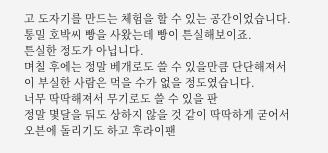고 도자기를 만드는 체험을 할 수 있는 공간이었습니다.
통밀 호박씨 빵을 사왔는데 빵이 튼실해보이죠.
튼실한 정도가 아닙니다.
며칠 후에는 정말 베개로도 쓸 수 있을만큼 단단해져서
이 부실한 사람은 먹을 수가 없을 정도였습니다.
너무 딱딱해져서 무기로도 쓸 수 있을 판
정말 몇달을 둬도 상하지 않을 것 같이 딱딱하게 굳어서
오븐에 돌리기도 하고 후라이팬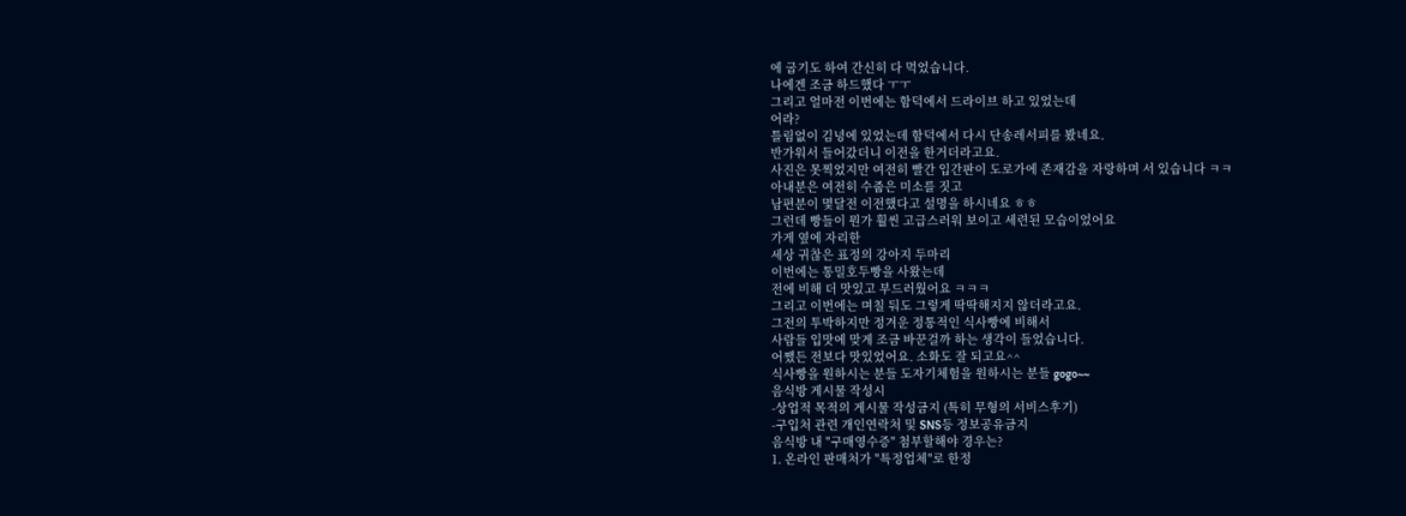에 굽기도 하여 간신히 다 먹었습니다.
나에겐 조금 하드했다 ㅜㅜ
그리고 얼마전 이번에는 함덕에서 드라이브 하고 있었는데
어라?
틀림없이 김녕에 있었는데 함덕에서 다시 단송레서피를 봤네요.
반가워서 들어갔더니 이전을 한거더라고요.
사진은 못찍었지만 여전히 빨간 입간판이 도로가에 존재감을 자랑하며 서 있습니다 ㅋㅋ
아내분은 여전히 수줍은 미소를 짓고
남편분이 몇달전 이전했다고 설명을 하시네요 ㅎㅎ
그런데 빵들이 뭔가 훨씬 고급스러워 보이고 세련된 모습이었어요
가게 옆에 자리한
세상 귀찮은 표정의 강아지 두마리
이번에는 통밀호두빵을 사왔는데
전에 비해 더 맛있고 부드러웠어요 ㅋㅋㅋ
그리고 이번에는 며칠 둬도 그렇게 딱딱해지지 않더라고요.
그전의 투박하지만 정겨운 정통적인 식사빵에 비해서
사람들 입맛에 맞게 조금 바꾼걸까 하는 생각이 들었습니다.
어쨌든 전보다 맛있었어요. 소화도 잘 되고요^^
식사빵을 원하시는 분들 도자기체험을 원하시는 분들 gogo~~
음식방 게시물 작성시
-상업적 목적의 게시물 작성금지 (특히 무형의 서비스후기)
-구입처 관련 개인연락처 및 SNS등 정보공유금지
음식방 내 "구매영수증" 첨부할해야 경우는?
1. 온라인 판매처가 "특정업체"로 한정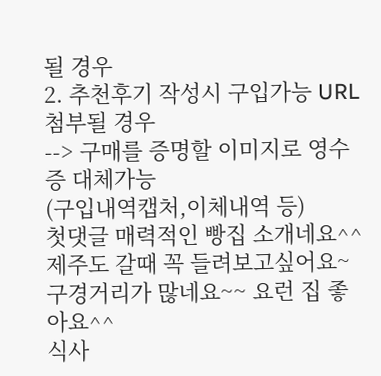될 경우
2. 추천후기 작성시 구입가능 URL 첨부될 경우
--> 구매를 증명할 이미지로 영수증 대체가능
(구입내역캡처,이체내역 등)
첫댓글 매력적인 빵집 소개네요^^
제주도 갈때 꼭 들려보고싶어요~
구경거리가 많네요~~ 요런 집 좋아요^^
식사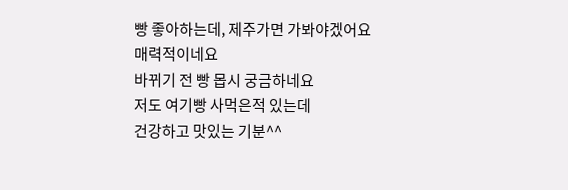빵 좋아하는데, 제주가면 가봐야겠어요
매력적이네요
바뀌기 전 빵 몹시 궁금하네요
저도 여기빵 사먹은적 있는데
건강하고 맛있는 기분^^